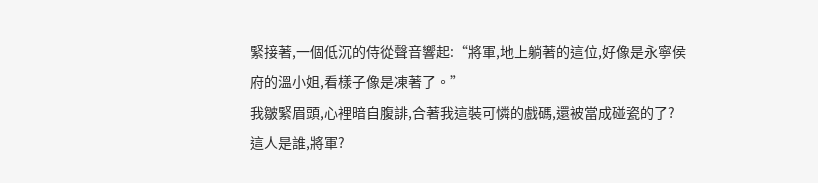緊接著,一個低沉的侍從聲音響起:“將軍,地上躺著的這位,好像是永寧侯府的溫小姐,看樣子像是凍著了。”
我皺緊眉頭,心裡暗自腹誹,合著我這裝可憐的戲碼,還被當成碰瓷的了?
這人是誰,將軍?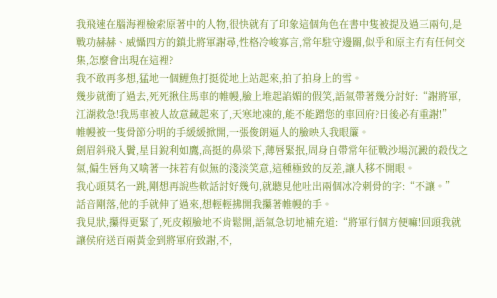我飛速在腦海裡檢索原著中的人物,很快就有了印象這個角色在書中隻被提及過三兩句,是戰功赫赫、威懾四方的鎮北將軍謝尋,性格冷峻寡言,常年駐守邊關,似乎和原主冇有任何交集,怎麼會出現在這裡?
我不敢再多想,猛地一個鯉魚打挺從地上站起來,拍了拍身上的雪。
幾步就衝了過去,死死揪住馬車的帷幔,臉上堆起諂媚的假笑,語氣帶著幾分討好:“謝將軍,江湖救急!我馬車被人故意藏起來了,天寒地凍的,能不能蹭您的車回府?日後必有重謝!”
帷幔被一隻骨節分明的手緩緩掀開,一張俊朗逼人的臉映入我眼簾。
劍眉斜飛入鬢,星目銳利如鷹,高挺的鼻梁下,薄唇緊抿,周身自帶常年征戰沙場沉澱的殺伐之氣,偏生唇角又噙著一抹若有似無的淺淡笑意,這種極致的反差,讓人移不開眼。
我心頭莫名一跳,剛想再說些軟話討好幾句,就聽見他吐出兩個冰冷刺骨的字:“不讓。”
話音剛落,他的手就伸了過來,想輕輕拂開我攥著帷幔的手。
我見狀,攥得更緊了,死皮賴臉地不肯鬆開,語氣急切地補充道:“將軍行個方便嘛!回頭我就讓侯府送百兩黃金到將軍府致謝,不,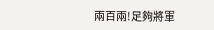兩百兩!足夠將軍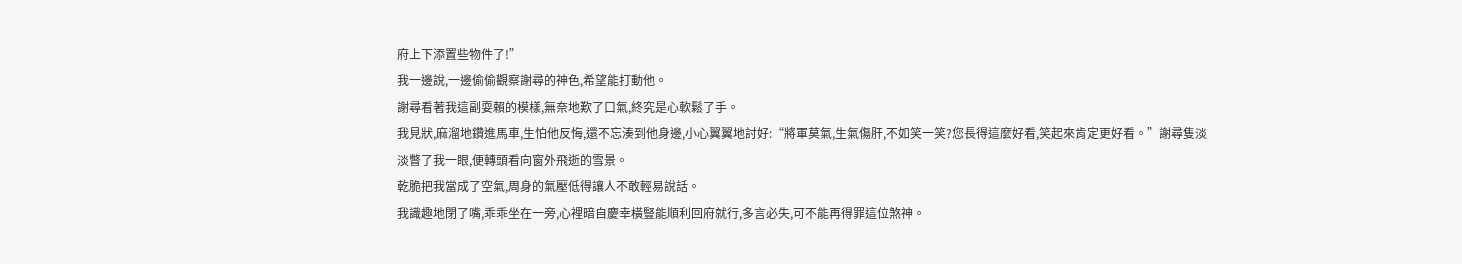府上下添置些物件了!”
我一邊說,一邊偷偷觀察謝尋的神色,希望能打動他。
謝尋看著我這副耍賴的模樣,無奈地歎了口氣,終究是心軟鬆了手。
我見狀,麻溜地鑽進馬車,生怕他反悔,還不忘湊到他身邊,小心翼翼地討好:“將軍莫氣,生氣傷肝,不如笑一笑?您長得這麼好看,笑起來肯定更好看。”謝尋隻淡淡瞥了我一眼,便轉頭看向窗外飛逝的雪景。
乾脆把我當成了空氣,周身的氣壓低得讓人不敢輕易說話。
我識趣地閉了嘴,乖乖坐在一旁,心裡暗自慶幸橫豎能順利回府就行,多言必失,可不能再得罪這位煞神。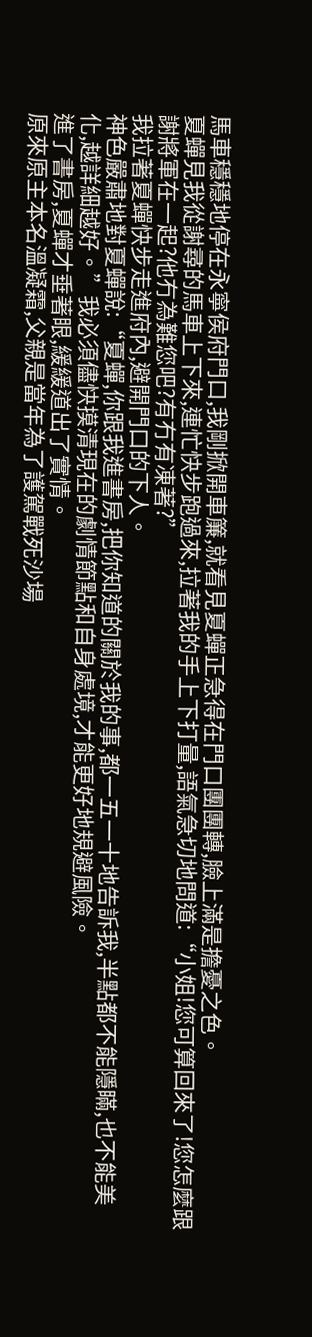馬車穩穩地停在永寧侯府門口,我剛掀開車簾,就看見夏蟬正急得在門口團團轉,臉上滿是擔憂之色。
夏蟬見我從謝尋的馬車上下來,連忙快步跑過來,拉著我的手上下打量,語氣急切地問道:“小姐!您可算回來了!您怎麼跟謝將軍在一起?他冇為難您吧?有冇有凍著?”
我拉著夏蟬快步走進府內,避開門口的下人。
神色嚴肅地對夏蟬說:“夏蟬,你跟我進書房,把你知道的關於我的事,都一五一十地告訴我,半點都不能隱瞞,也不能美化,越詳細越好。”我必須儘快摸清現在的劇情節點和自身處境,才能更好地規避風險。
進了書房,夏蟬才垂著眼,緩緩道出了實情。
原來原主本名溫凝霜,父親是當年為了護駕戰死沙場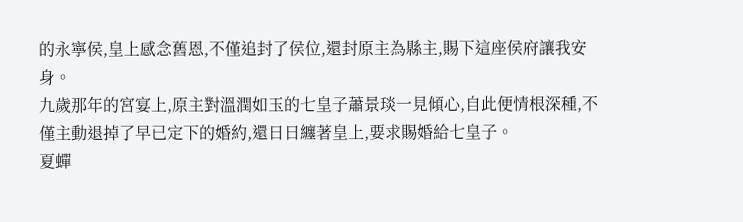的永寧侯,皇上感念舊恩,不僅追封了侯位,還封原主為縣主,賜下這座侯府讓我安身。
九歲那年的宮宴上,原主對溫潤如玉的七皇子蕭景琰一見傾心,自此便情根深種,不僅主動退掉了早已定下的婚約,還日日纏著皇上,要求賜婚給七皇子。
夏蟬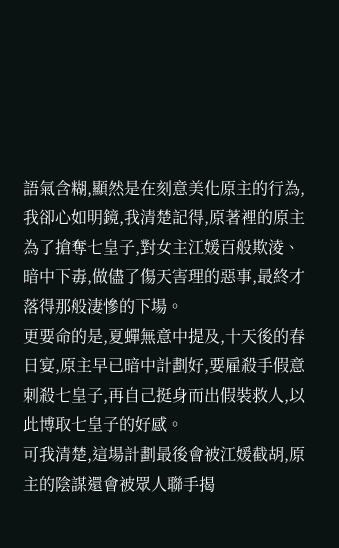語氣含糊,顯然是在刻意美化原主的行為,我卻心如明鏡,我清楚記得,原著裡的原主為了搶奪七皇子,對女主江媛百般欺淩、暗中下毒,做儘了傷天害理的惡事,最終才落得那般淒慘的下場。
更要命的是,夏蟬無意中提及,十天後的春日宴,原主早已暗中計劃好,要雇殺手假意刺殺七皇子,再自己挺身而出假裝救人,以此博取七皇子的好感。
可我清楚,這場計劃最後會被江媛截胡,原主的陰謀還會被眾人聯手揭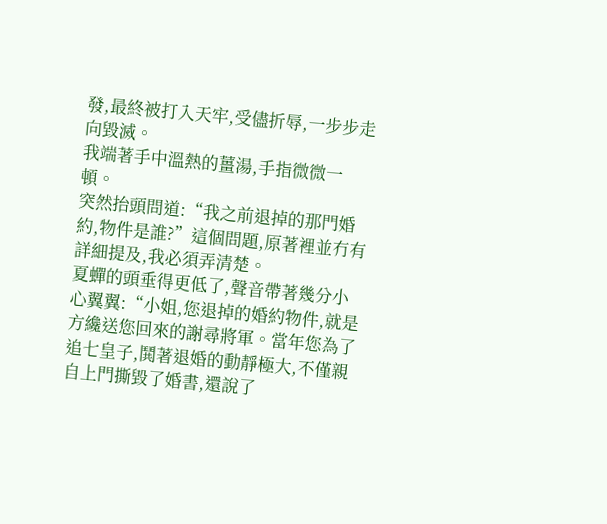發,最終被打入天牢,受儘折辱,一步步走向毀滅。
我端著手中溫熱的薑湯,手指微微一頓。
突然抬頭問道:“我之前退掉的那門婚約,物件是誰?”這個問題,原著裡並冇有詳細提及,我必須弄清楚。
夏蟬的頭垂得更低了,聲音帶著幾分小心翼翼:“小姐,您退掉的婚約物件,就是方纔送您回來的謝尋將軍。當年您為了追七皇子,鬨著退婚的動靜極大,不僅親自上門撕毀了婚書,還說了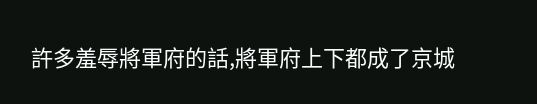許多羞辱將軍府的話,將軍府上下都成了京城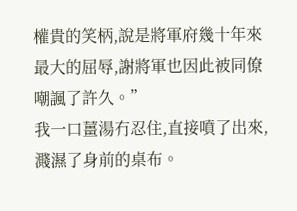權貴的笑柄,說是將軍府幾十年來最大的屈辱,謝將軍也因此被同僚嘲諷了許久。”
我一口薑湯冇忍住,直接噴了出來,濺濕了身前的桌布。